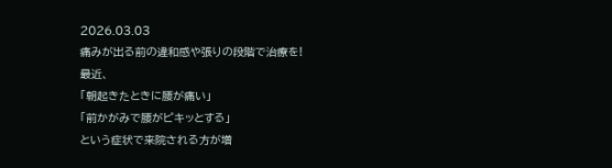2026.03.03
痛みが出る前の違和感や張りの段階で治療を!
最近、
「朝起きたときに腰が痛い」
「前かがみで腰がピキッとする」
という症状で来院される方が増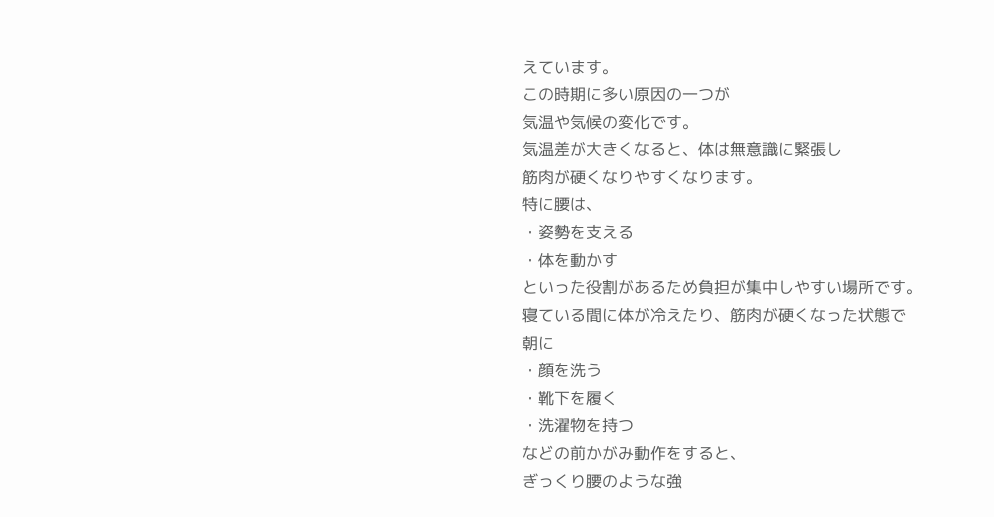えています。
この時期に多い原因の一つが
気温や気候の変化です。
気温差が大きくなると、体は無意識に緊張し
筋肉が硬くなりやすくなります。
特に腰は、
・姿勢を支える
・体を動かす
といった役割があるため負担が集中しやすい場所です。
寝ている間に体が冷えたり、筋肉が硬くなった状態で
朝に
・顔を洗う
・靴下を履く
・洗濯物を持つ
などの前かがみ動作をすると、
ぎっくり腰のような強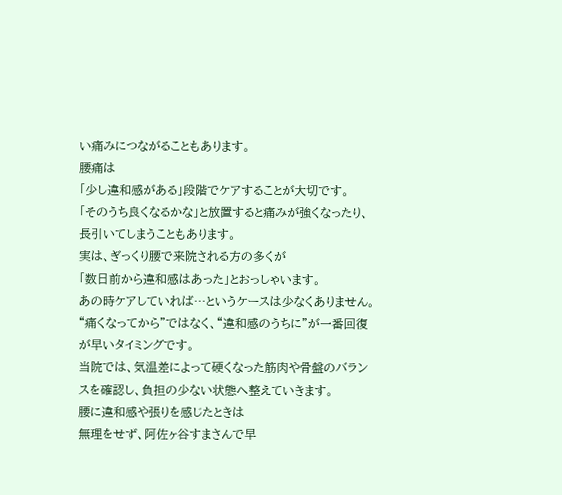い痛みにつながることもあります。
腰痛は
「少し違和感がある」段階でケアすることが大切です。
「そのうち良くなるかな」と放置すると痛みが強くなったり、長引いてしまうこともあります。
実は、ぎっくり腰で来院される方の多くが
「数日前から違和感はあった」とおっしゃいます。
あの時ケアしていれば…というケースは少なくありません。
“痛くなってから”ではなく、“違和感のうちに”が一番回復が早いタイミングです。
当院では、気温差によって硬くなった筋肉や骨盤のバランスを確認し、負担の少ない状態へ整えていきます。
腰に違和感や張りを感じたときは
無理をせず、阿佐ヶ谷すまさんで早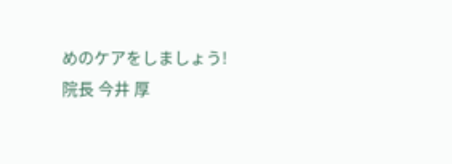めのケアをしましょう!
院長 今井 厚